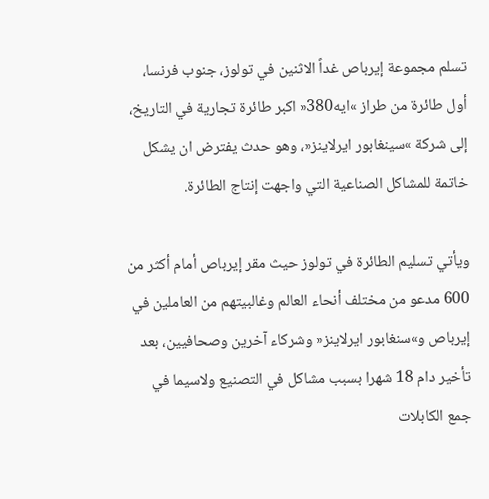تسلم مجموعة إيرباص غداً الاثنين في تولوز، جنوب فرنسا، أول طائرة من طراز »ايه380« اكبر طائرة تجارية في التاريخ، إلى شركة »سينغابور ايرلاينز«، وهو حدث يفترض ان يشكل خاتمة للمشاكل الصناعية التي واجهت إنتاج الطائرة.

ويأتي تسليم الطائرة في تولوز حيث مقر إيرباص أمام أكثر من 600 مدعو من مختلف أنحاء العالم وغالبيتهم من العاملين في إيرباص و»سنغابور ايرلاينز« وشركاء آخرين وصحافيين، بعد تأخير دام 18 شهرا بسبب مشاكل في التصنيع ولاسيما في جمع الكابلات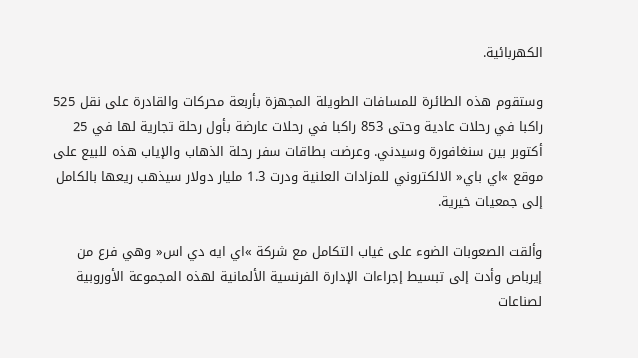الكهربائية.

وستقوم هذه الطائرة للمسافات الطويلة المجهزة بأربعة محركات والقادرة على نقل 525 راكبا في رحلات عادية وحتى 853 راكبا في رحلات عارضة بأول رحلة تجارية لها في 25 أكتوبر بين سنغافورة وسيدني. وعرضت بطاقات سفر رحلة الذهاب والإياب هذه للبيع على موقع »اي باي« الالكتروني للمزادات العلنية ودرت 1.3 مليار دولار سيذهب ريعها بالكامل إلى جمعيات خيرية.

وألقت الصعوبات الضوء على غياب التكامل مع شركة »اي ايه دي اس« وهي فرع من إيرباص وأدت إلى تبسيط إجراءات الإدارة الفرنسية الألمانية لهذه المجموعة الأوروبية لصناعات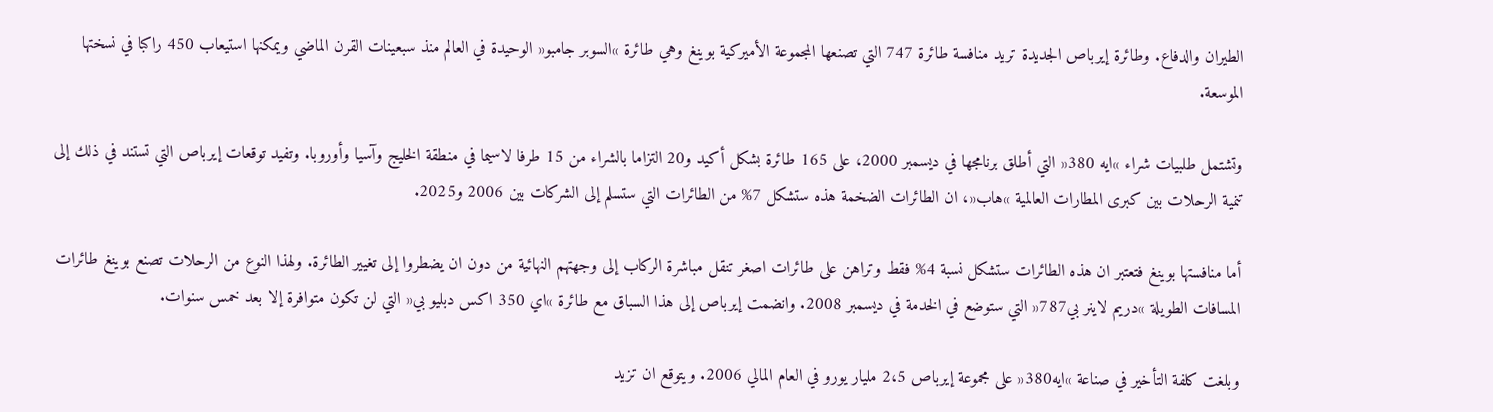الطيران والدفاع. وطائرة إيرباص الجديدة تريد منافسة طائرة 747 التي تصنعها المجموعة الأميركية بوينغ وهي طائرة »السوبر جامبو« الوحيدة في العالم منذ سبعينات القرن الماضي ويمكنها استيعاب 450 راكبا في نسختها الموسعة.

وتشتمل طلبيات شراء »ايه 380« التي أطلق برنامجها في ديسمبر 2000، على 165 طائرة بشكل أكيد و20 التزاما بالشراء من 15 طرفا لاسيما في منطقة الخليج وآسيا وأوروبا. وتفيد توقعات إيرباص التي تستند في ذلك إلى تنمية الرحلات بين كبرى المطارات العالمية »هاب«، ان الطائرات الضخمة هذه ستشكل 7% من الطائرات التي ستسلم إلى الشركات بين 2006 و2025.

أما منافستها بوينغ فتعتبر ان هذه الطائرات ستشكل نسبة 4% فقط وتراهن على طائرات اصغر تنقل مباشرة الركاب إلى وجهتهم النهائية من دون ان يضطروا إلى تغيير الطائرة. ولهذا النوع من الرحلات تصنع بوينغ طائرات المسافات الطويلة »دريم لاينر بي787« التي ستوضع في الخدمة في ديسمبر 2008. وانضمت إيرباص إلى هذا السباق مع طائرة »اي 350 اكس دبليو بي« التي لن تكون متوافرة إلا بعد خمس سنوات.

وبلغت كلفة التأخير في صناعة »ايه380« على مجموعة إيرباص 2،5 مليار يورو في العام المالي 2006. ويتوقع ان تزيد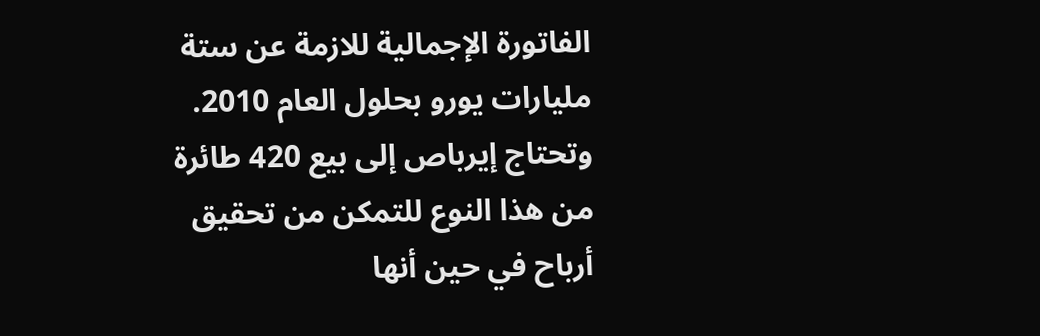الفاتورة الإجمالية للازمة عن ستة مليارات يورو بحلول العام 2010. وتحتاج إيرباص إلى بيع 420 طائرة من هذا النوع للتمكن من تحقيق أرباح في حين أنها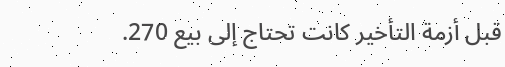قبل أزمة التأخير كانت تحتاج إلى بيع 270.